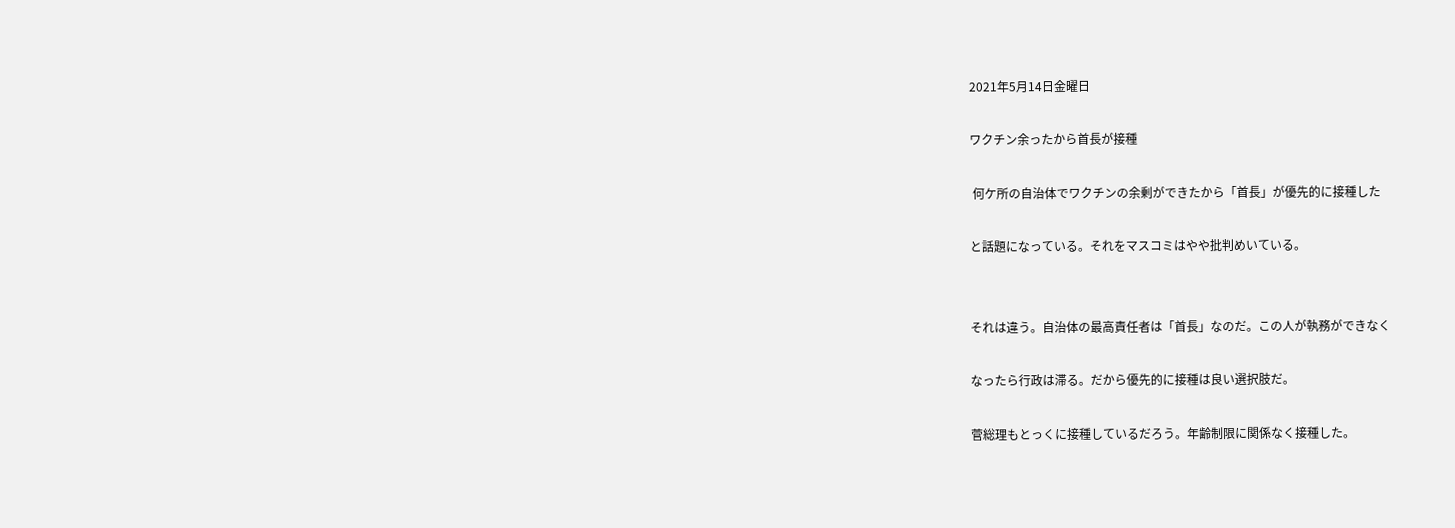2021年5月14日金曜日

ワクチン余ったから首長が接種

 何ケ所の自治体でワクチンの余剰ができたから「首長」が優先的に接種した

と話題になっている。それをマスコミはやや批判めいている。


それは違う。自治体の最高責任者は「首長」なのだ。この人が執務ができなく

なったら行政は滞る。だから優先的に接種は良い選択肢だ。

菅総理もとっくに接種しているだろう。年齢制限に関係なく接種した。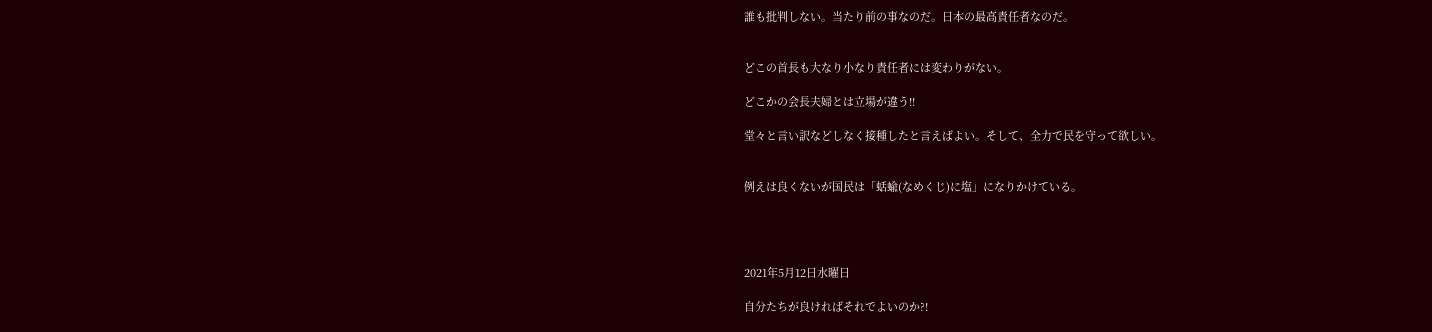誰も批判しない。当たり前の事なのだ。日本の最高責任者なのだ。


どこの首長も大なり小なり責任者には変わりがない。

どこかの会長夫婦とは立場が違う!!

堂々と言い訳などしなく接種したと言えばよい。そして、全力で民を守って欲しい。


例えは良くないが国民は「蛞蝓(なめくじ)に塩」になりかけている。




2021年5月12日水曜日

自分たちが良ければそれでよいのか?!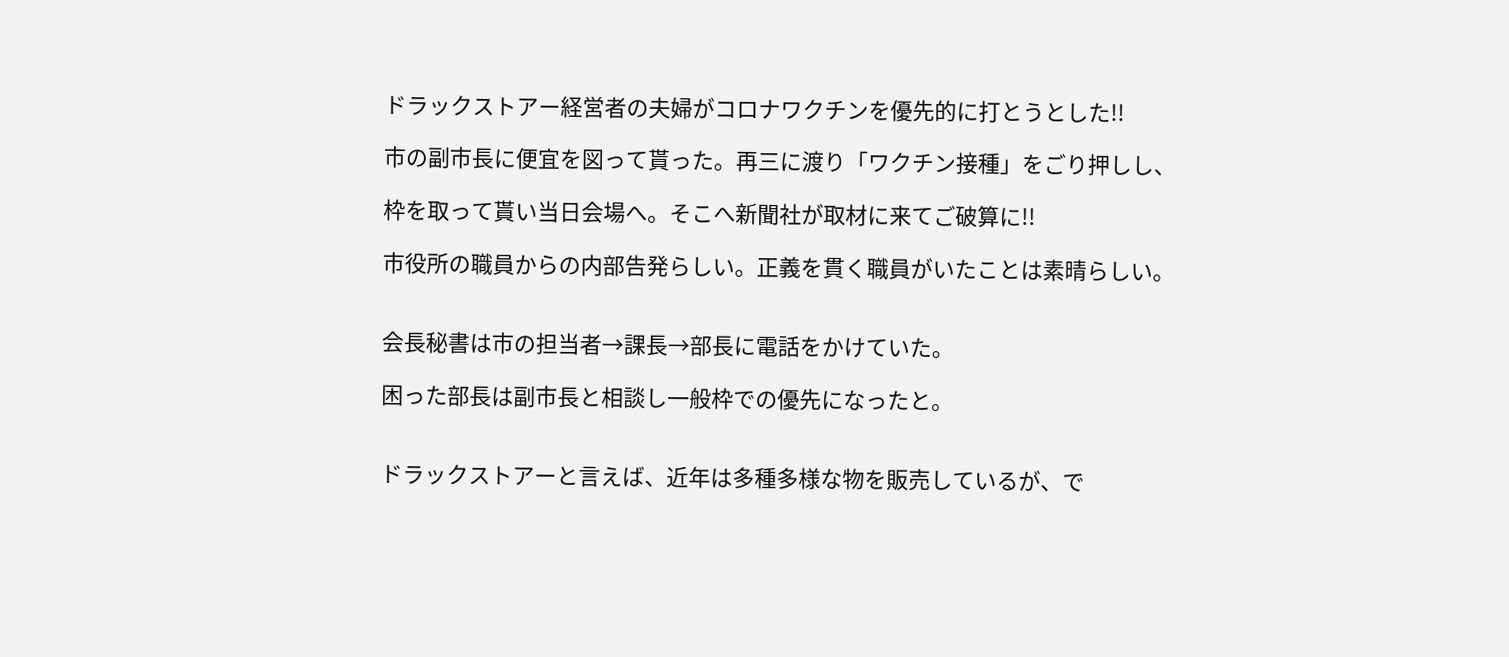ドラックストアー経営者の夫婦がコロナワクチンを優先的に打とうとした!!

市の副市長に便宜を図って貰った。再三に渡り「ワクチン接種」をごり押しし、

枠を取って貰い当日会場へ。そこへ新聞社が取材に来てご破算に!!

市役所の職員からの内部告発らしい。正義を貫く職員がいたことは素晴らしい。


会長秘書は市の担当者→課長→部長に電話をかけていた。

困った部長は副市長と相談し一般枠での優先になったと。


ドラックストアーと言えば、近年は多種多様な物を販売しているが、で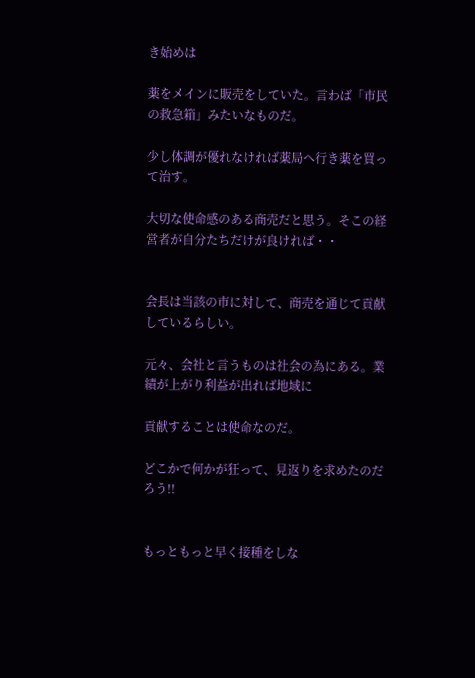き始めは

薬をメインに販売をしていた。言わば「市民の救急箱」みたいなものだ。

少し体調が優れなければ薬局へ行き薬を買って治す。

大切な使命感のある商売だと思う。そこの経営者が自分たちだけが良ければ・・


会長は当該の市に対して、商売を通じて貢献しているらしい。

元々、会社と言うものは社会の為にある。業績が上がり利益が出れば地域に

貢献することは使命なのだ。

どこかで何かが狂って、見返りを求めたのだろう!!


もっともっと早く接種をしな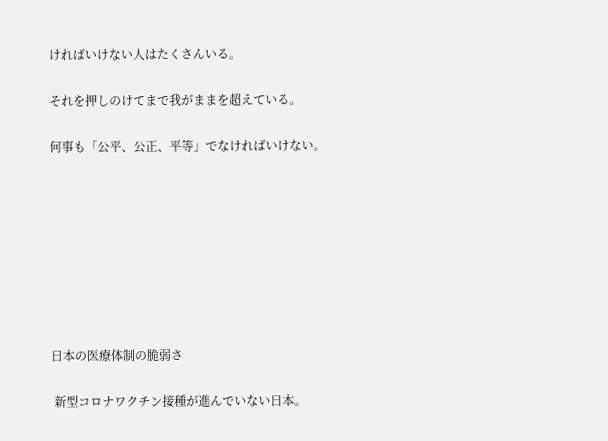ければいけない人はたくさんいる。

それを押しのけてまで我がままを超えている。

何事も「公平、公正、平等」でなければいけない。








日本の医療体制の脆弱さ

 新型コロナワクチン接種が進んでいない日本。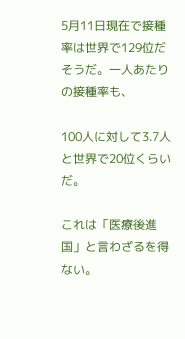5月11日現在で接種率は世界で129位だそうだ。一人あたりの接種率も、

100人に対して3.7人と世界で20位くらいだ。

これは「医療後進国」と言わざるを得ない。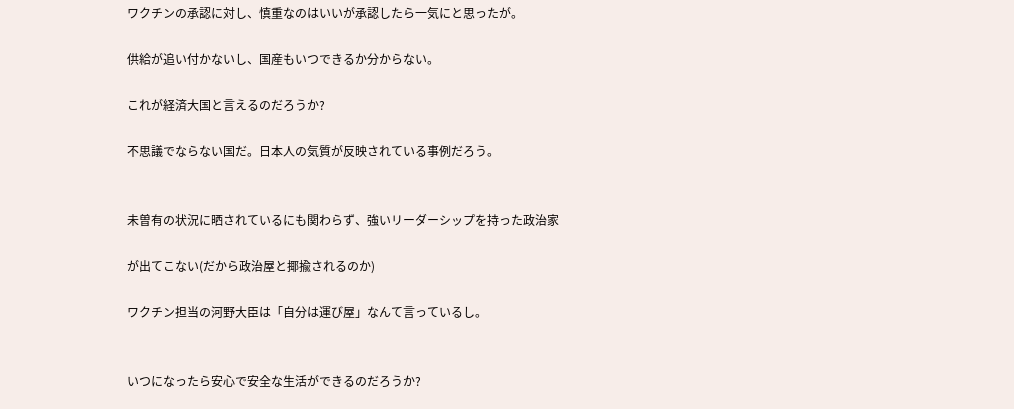ワクチンの承認に対し、慎重なのはいいが承認したら一気にと思ったが。

供給が追い付かないし、国産もいつできるか分からない。

これが経済大国と言えるのだろうか?

不思議でならない国だ。日本人の気質が反映されている事例だろう。


未曽有の状況に晒されているにも関わらず、強いリーダーシップを持った政治家

が出てこない(だから政治屋と揶揄されるのか)

ワクチン担当の河野大臣は「自分は運び屋」なんて言っているし。


いつになったら安心で安全な生活ができるのだろうか?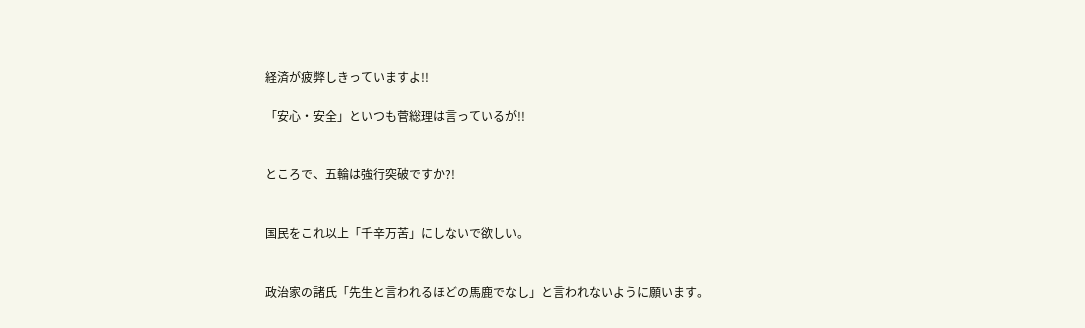経済が疲弊しきっていますよ!!

「安心・安全」といつも菅総理は言っているが!!


ところで、五輪は強行突破ですか?!


国民をこれ以上「千辛万苦」にしないで欲しい。


政治家の諸氏「先生と言われるほどの馬鹿でなし」と言われないように願います。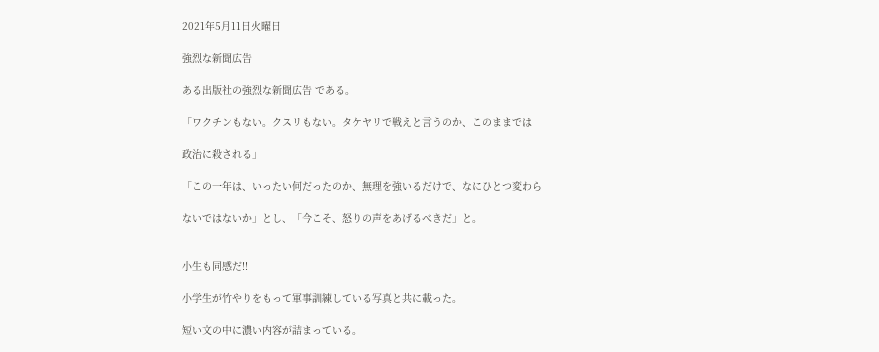2021年5月11日火曜日

強烈な新聞広告

ある出版社の強烈な新聞広告 である。

「ワクチンもない。クスリもない。タケヤリで戦えと言うのか、このままでは

政治に殺される」

「この一年は、いったい何だったのか、無理を強いるだけで、なにひとつ変わら

ないではないか」とし、「今こそ、怒りの声をあげるべきだ」と。


小生も同感だ!!

小学生が竹やりをもって軍事訓練している写真と共に載った。

短い文の中に濃い内容が詰まっている。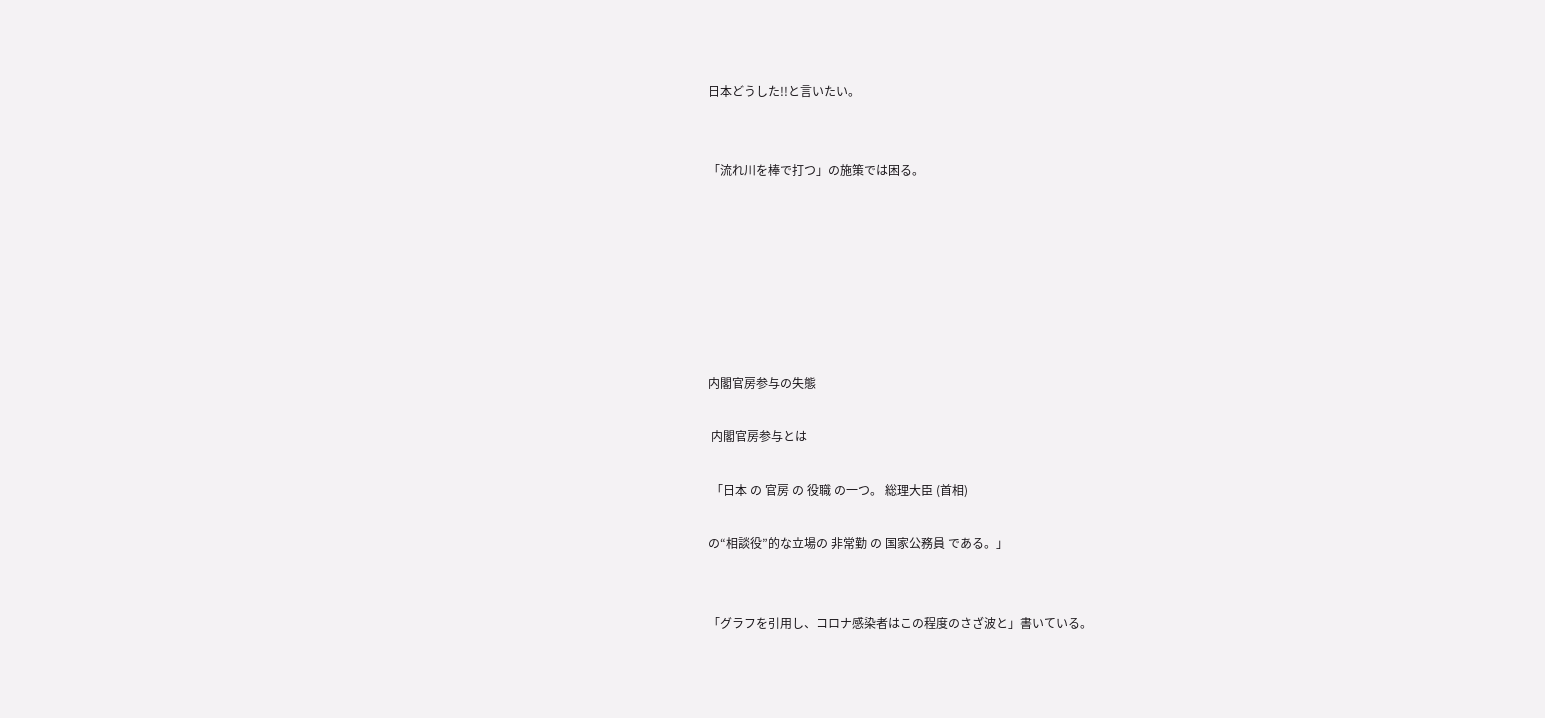日本どうした!!と言いたい。


「流れ川を棒で打つ」の施策では困る。







内閣官房参与の失態

 内閣官房参与とは

 「日本 の 官房 の 役職 の一つ。 総理大臣 (首相)

の“相談役”的な立場の 非常勤 の 国家公務員 である。」


「グラフを引用し、コロナ感染者はこの程度のさざ波と」書いている。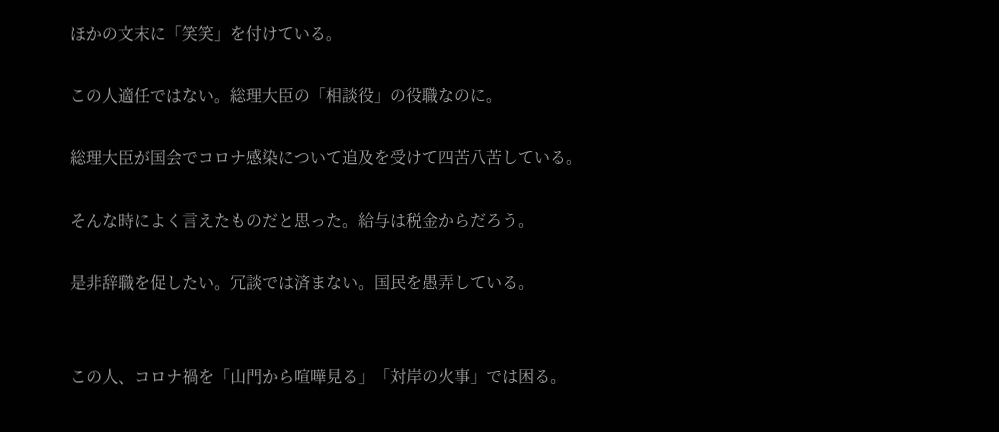ほかの文末に「笑笑」を付けている。

この人適任ではない。総理大臣の「相談役」の役職なのに。

総理大臣が国会でコロナ感染について追及を受けて四苦八苦している。

そんな時によく言えたものだと思った。給与は税金からだろう。

是非辞職を促したい。冗談では済まない。国民を愚弄している。


この人、コロナ禍を「山門から喧嘩見る」「対岸の火事」では困る。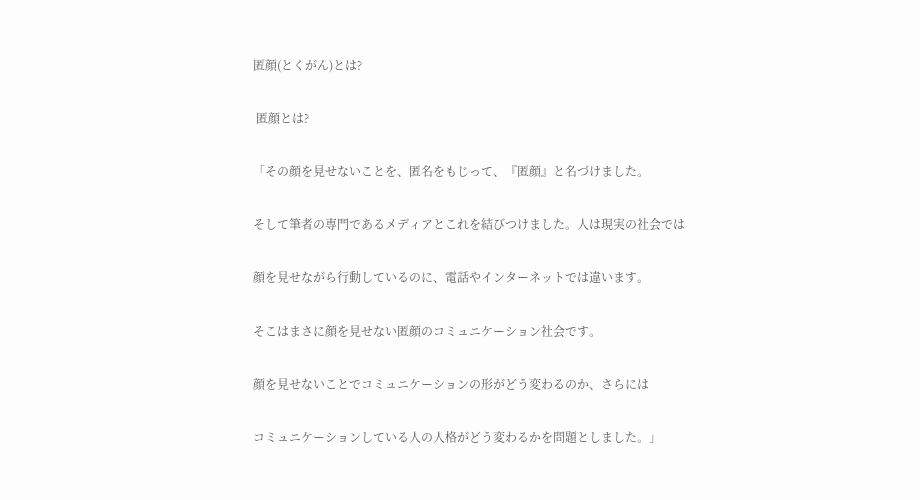匿顔(とくがん)とは?

 匿顔とは?

「その顔を見せないことを、匿名をもじって、『匿顔』と名づけました。

そして筆者の専門であるメディアとこれを結びつけました。人は現実の社会では

顔を見せながら行動しているのに、電話やインターネットでは違います。

そこはまさに顔を見せない匿顔のコミュニケーション社会です。

顔を見せないことでコミュニケーションの形がどう変わるのか、さらには

コミュニケーションしている人の人格がどう変わるかを問題としました。」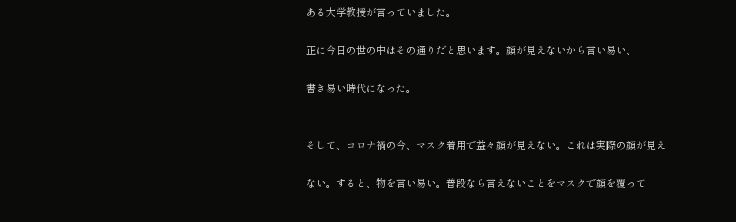ある大学教授が言っていました。

正に今日の世の中はその通りだと思います。顔が見えないから言い易い、

書き易い時代になった。


そして、コロナ禍の今、マスク着用で益々顔が見えない。これは実際の顔が見え

ない。すると、物を言い易い。普段なら言えないことをマスクで顔を覆って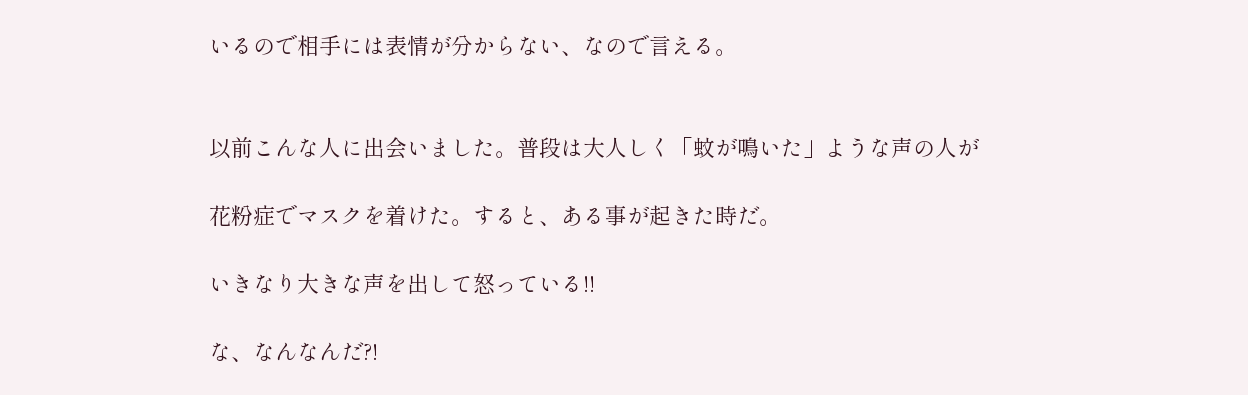いるので相手には表情が分からない、なので言える。


以前こんな人に出会いました。普段は大人しく「蚊が鳴いた」ような声の人が

花粉症でマスクを着けた。すると、ある事が起きた時だ。

いきなり大きな声を出して怒っている!!

な、なんなんだ?!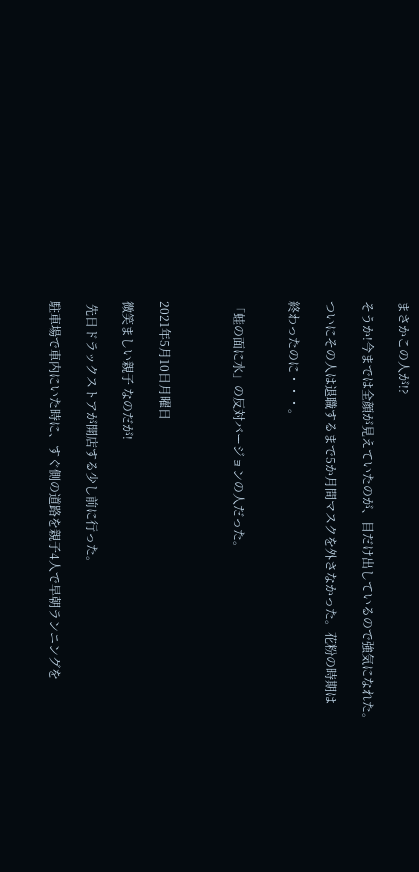まさかこの人が!?

そうか!今までは全顔が見えていたのが、目だけ出しているので強気になれた。

ついにその人は退職するまで5か月間マスクを外さなかった。花粉の時期は

終わったのに・・・。


「蛙の面に水」の反対バージョンの人だった。



2021年5月10日月曜日

微笑ましい親子 なのだが!

 先日ドラックストアが開店する少し前に行った。

駐車場で車内にいた時に、すぐ側の道路を親子4人で早朝ランニングを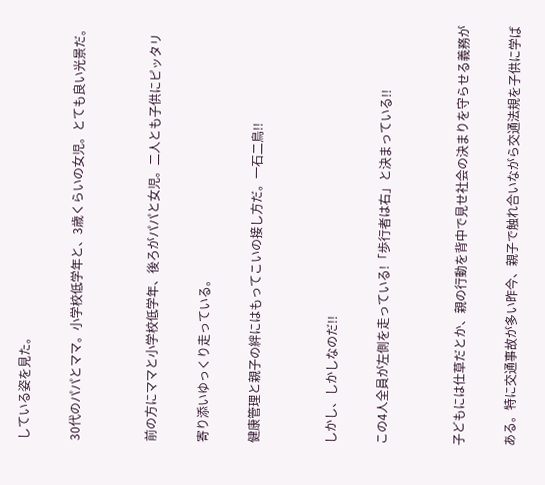している姿を見た。

30代のパパとママ。小学校低学年と、3歳くらいの女児。とても良い光景だ。


前の方にママと小学校低学年、後ろがパパと女児。二人とも子供にピッタリ

寄り添いゆっくり走っている。

健康管理と親子の絆にはもってこいの接し方だ。一石二鳥!!


しかし、しかしなのだ!!

この4人全員が左側を走っている!「歩行者は右」と決まっている!!


子どもには仕草だとか、親の行動を背中で見せ社会の決まりを守らせる義務が

ある。特に交通事故が多い昨今、親子で触れ合いながら交通法規を子供に学ば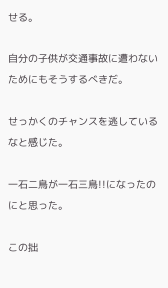せる。

自分の子供が交通事故に遭わないためにもそうするべきだ。

せっかくのチャンスを逃しているなと感じた。

一石二鳥が一石三鳥!!になったのにと思った。

この拙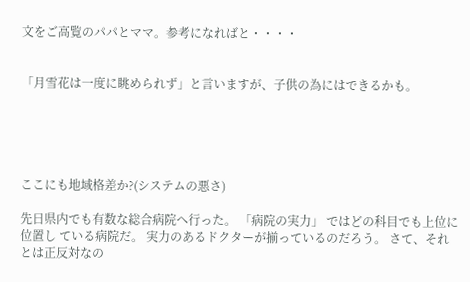文をご高覧のパパとママ。参考になればと・・・・


「月雪花は一度に眺められず」と言いますが、子供の為にはできるかも。





ここにも地域格差か?(システムの悪さ)

先日県内でも有数な総合病院へ行った。 「病院の実力」 ではどの科目でも上位に位置し ている病院だ。 実力のあるドクターが揃っているのだろう。 さて、それとは正反対なの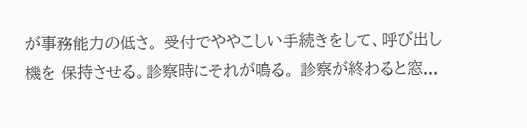が事務能力の低さ。 受付でややこしい手続きをして、呼び出し機を 保持させる。診察時にそれが鳴る。 診察が終わると窓...